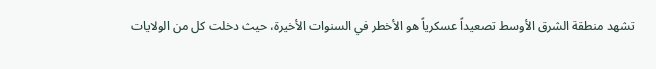تشهد منطقة الشرق الأوسط تصعيداً عسكرياً هو الأخطر في السنوات الأخيرة، حيث دخلت كل من الولايات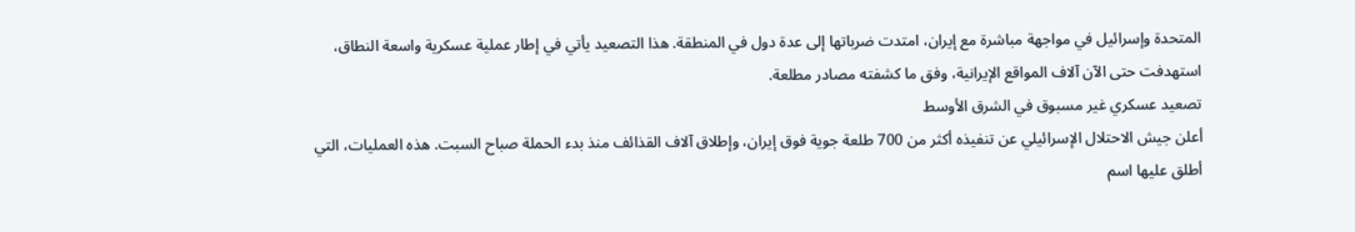المتحدة وإسرائيل في مواجهة مباشرة مع إيران، امتدت ضرباتها إلى عدة دول في المنطقة. هذا التصعيد يأتي في إطار عملية عسكرية واسعة النطاق، استهدفت حتى الآن آلاف المواقع الإيرانية، وفق ما كشفته مصادر مطلعة.
تصعيد عسكري غير مسبوق في الشرق الأوسط
أعلن جيش الاحتلال الإسرائيلي عن تنفيذه أكثر من 700 طلعة جوية فوق إيران، وإطلاق آلاف القذائف منذ بدء الحملة صباح السبت. هذه العمليات، التي أطلق عليها اسم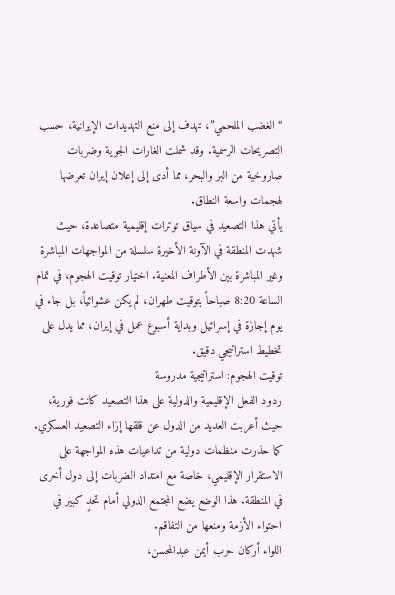“الغضب الملحمي”، تهدف إلى منع التهديدات الإيرانية، حسب التصريحات الرسمية. وقد شملت الغارات الجوية وضربات صاروخية من البر والبحر، مما أدى إلى إعلان إيران تعرضها لهجمات واسعة النطاق.
يأتي هذا التصعيد في سياق توترات إقليمية متصاعدة، حيث شهدت المنطقة في الآونة الأخيرة سلسلة من المواجهات المباشرة وغير المباشرة بين الأطراف المعنية. اختيار توقيت الهجوم، في تمام الساعة 8:20 صباحاً بتوقيت طهران، لم يكن عشوائياً، بل جاء في يوم إجازة في إسرائيل وبداية أسبوع عمل في إيران، مما يدل على تخطيط استراتيجي دقيق.
توقيت الهجوم: استراتيجية مدروسة
ردود الفعل الإقليمية والدولية على هذا التصعيد كانت فورية، حيث أعربت العديد من الدول عن قلقها إزاء التصعيد العسكري. كما حذرت منظمات دولية من تداعيات هذه المواجهة على الاستقرار الإقليمي، خاصة مع امتداد الضربات إلى دول أخرى في المنطقة. هذا الوضع يضع المجتمع الدولي أمام تحدٍ كبير في احتواء الأزمة ومنعها من التفاقم.
اللواء أركان حرب أيمن عبدالمحسن،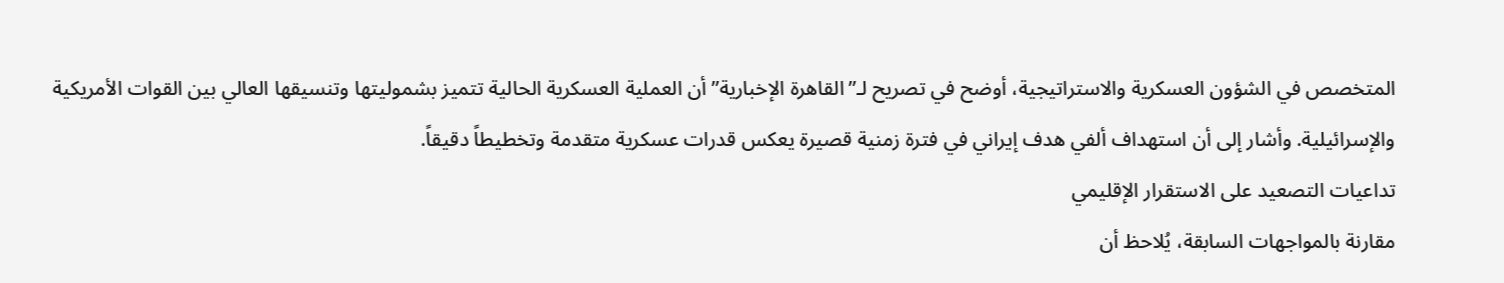المتخصص في الشؤون العسكرية والاستراتيجية، أوضح في تصريح لـ”القاهرة الإخبارية” أن العملية العسكرية الحالية تتميز بشموليتها وتنسيقها العالي بين القوات الأمريكية والإسرائيلية. وأشار إلى أن استهداف ألفي هدف إيراني في فترة زمنية قصيرة يعكس قدرات عسكرية متقدمة وتخطيطاً دقيقاً.
تداعيات التصعيد على الاستقرار الإقليمي
مقارنة بالمواجهات السابقة، يُلاحظ أن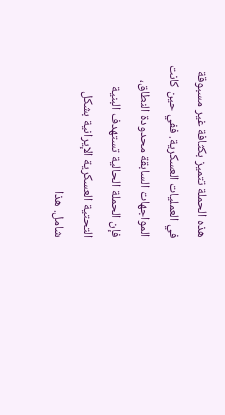هذه الحملة تتميز بكثافة غير مسبوقة في العمليات العسكرية. ففي حين كانت المواجهات السابقة محدودة النطاق، فإن الحملة الحالية تستهدف البنية التحتية العسكرية الإيرانية بشكل شامل. هذا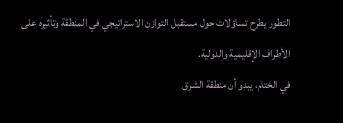التطور يطرح تساؤلات حول مستقبل التوازن الاستراتيجي في المنطقة وتأثيره على الأطراف الإقليمية والدولية.
في الختام، يبدو أن منطقة الشرق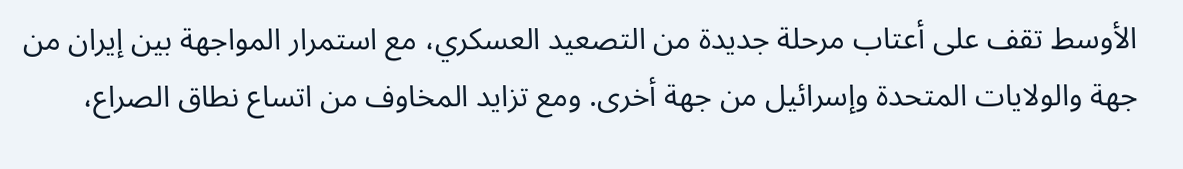الأوسط تقف على أعتاب مرحلة جديدة من التصعيد العسكري، مع استمرار المواجهة بين إيران من جهة والولايات المتحدة وإسرائيل من جهة أخرى. ومع تزايد المخاوف من اتساع نطاق الصراع،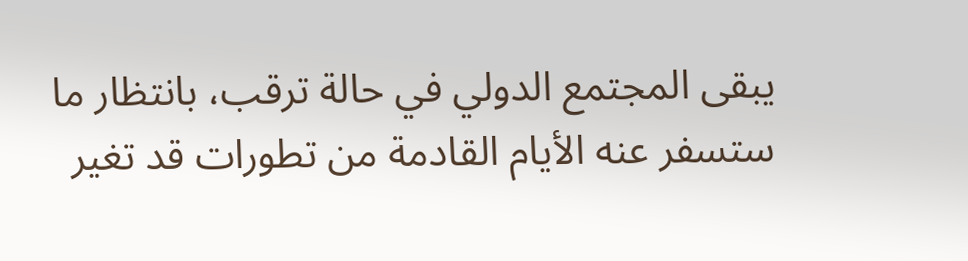يبقى المجتمع الدولي في حالة ترقب، بانتظار ما ستسفر عنه الأيام القادمة من تطورات قد تغير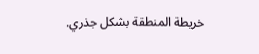خريطة المنطقة بشكل جذري.